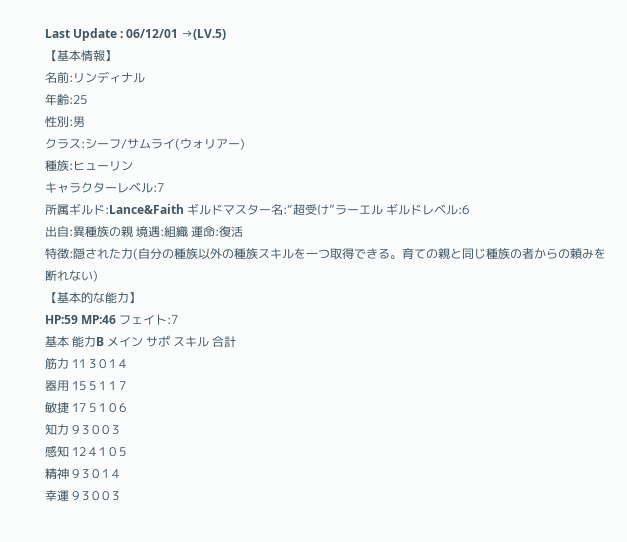Last Update : 06/12/01 →(LV.5)
【基本情報】
名前:リンディナル
年齢:25
性別:男
クラス:シーフ/サムライ(ウォリアー)
種族:ヒューリン
キャラクターレベル:7
所属ギルド:Lance&Faith ギルドマスター名:“超受け”ラーエル ギルドレベル:6
出自:異種族の親 境遇:組織 運命:復活
特徴:隠された力(自分の種族以外の種族スキルを一つ取得できる。育ての親と同じ種族の者からの頼みを断れない)
【基本的な能力】
HP:59 MP:46 フェイト:7
基本 能力B メイン サポ スキル 合計
筋力 11 3 0 1 4
器用 15 5 1 1 7
敏捷 17 5 1 0 6
知力 9 3 0 0 3
感知 12 4 1 0 5
精神 9 3 0 1 4
幸運 9 3 0 0 3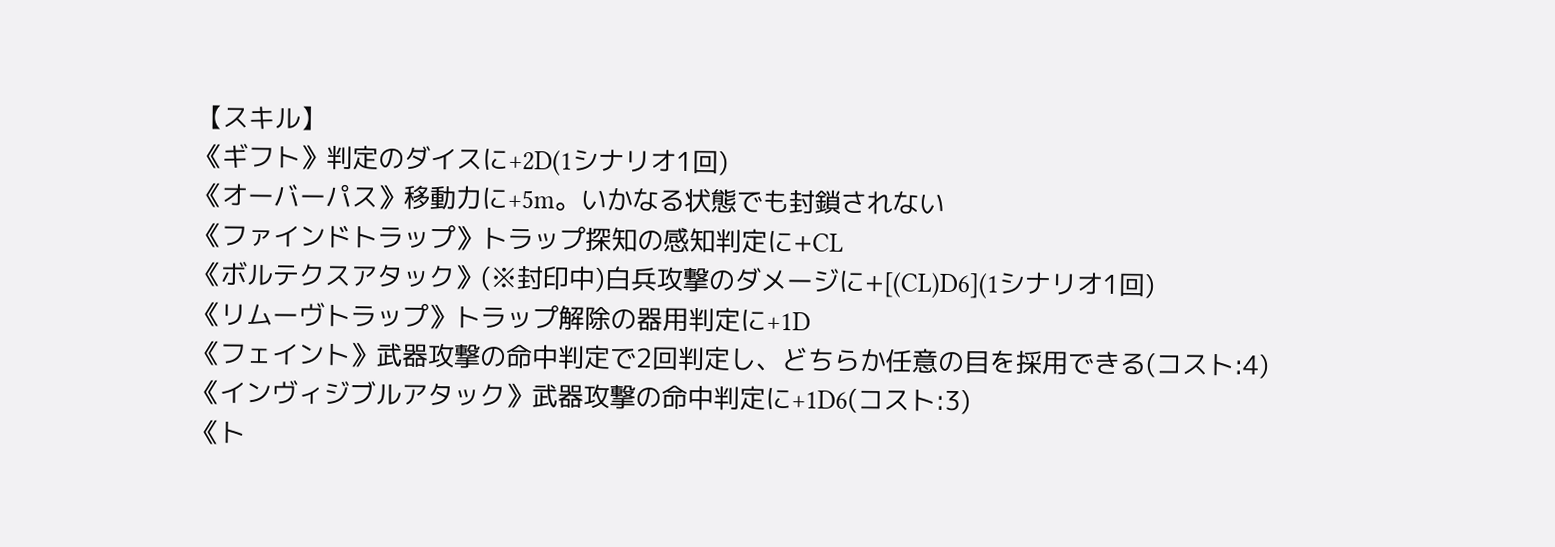【スキル】
《ギフト》判定のダイスに+2D(1シナリオ1回)
《オーバーパス》移動力に+5m。いかなる状態でも封鎖されない
《ファインドトラップ》トラップ探知の感知判定に+CL
《ボルテクスアタック》(※封印中)白兵攻撃のダメージに+[(CL)D6](1シナリオ1回)
《リムーヴトラップ》トラップ解除の器用判定に+1D
《フェイント》武器攻撃の命中判定で2回判定し、どちらか任意の目を採用できる(コスト:4)
《インヴィジブルアタック》武器攻撃の命中判定に+1D6(コスト:3)
《ト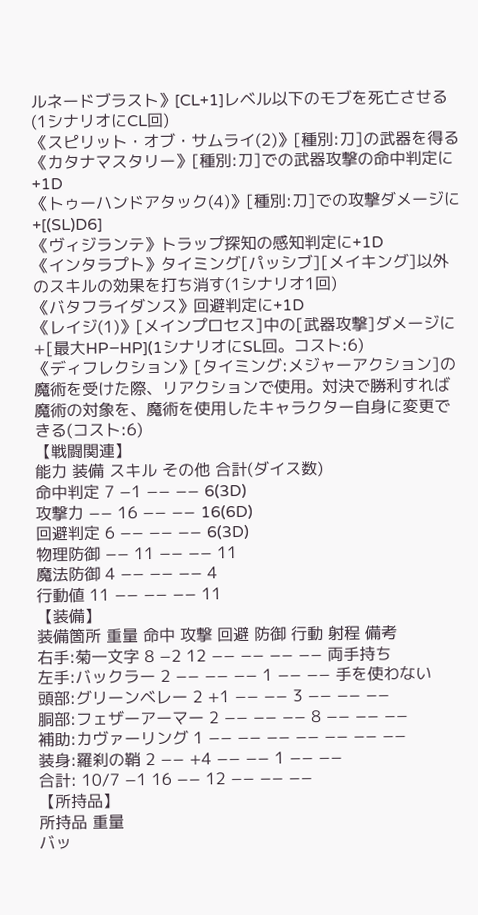ルネードブラスト》[CL+1]レベル以下のモブを死亡させる(1シナリオにCL回)
《スピリット・オブ・サムライ(2)》[種別:刀]の武器を得る
《カタナマスタリー》[種別:刀]での武器攻撃の命中判定に+1D
《トゥーハンドアタック(4)》[種別:刀]での攻撃ダメージに+[(SL)D6]
《ヴィジランテ》トラップ探知の感知判定に+1D
《インタラプト》タイミング[パッシブ][メイキング]以外のスキルの効果を打ち消す(1シナリオ1回)
《バタフライダンス》回避判定に+1D
《レイジ(1)》[メインプロセス]中の[武器攻撃]ダメージに+[最大HP−HP](1シナリオにSL回。コスト:6)
《ディフレクション》[タイミング:メジャーアクション]の魔術を受けた際、リアクションで使用。対決で勝利すれば魔術の対象を、魔術を使用したキャラクター自身に変更できる(コスト:6)
【戦闘関連】
能力 装備 スキル その他 合計(ダイス数)
命中判定 7 −1 −− −− 6(3D)
攻撃力 −− 16 −− −− 16(6D)
回避判定 6 −− −− −− 6(3D)
物理防御 −− 11 −− −− 11
魔法防御 4 −− −− −− 4
行動値 11 −− −− −− 11
【装備】
装備箇所 重量 命中 攻撃 回避 防御 行動 射程 備考
右手:菊一文字 8 −2 12 −− −− −− −− 両手持ち
左手:バックラー 2 −− −− −− 1 −− −− 手を使わない
頭部:グリーンベレー 2 +1 −− −− 3 −− −− −−
胴部:フェザーアーマー 2 −− −− −− 8 −− −− −−
補助:カヴァーリング 1 −− −− −− −− −− −− −−
装身:羅刹の鞘 2 −− +4 −− −− 1 −− −−
合計: 10/7 −1 16 −− 12 −− −− −−
【所持品】
所持品 重量
バッ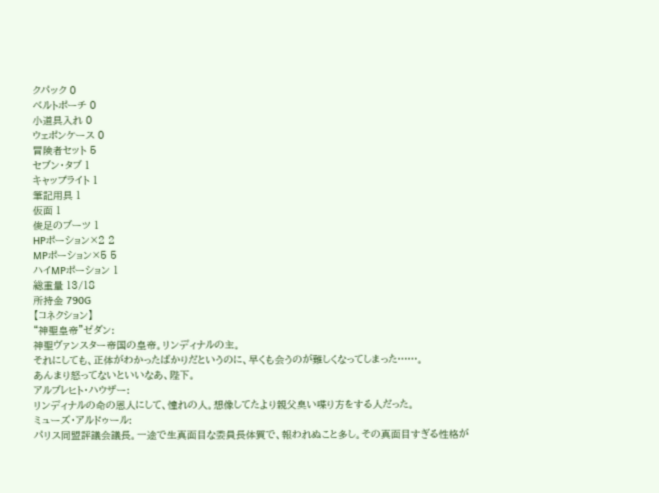クパック 0
ベルトポーチ 0
小道具入れ 0
ウェポンケース 0
冒険者セット 5
セブン・タブ 1
キャップライト 1
筆記用具 1
仮面 1
俊足のブーツ 1
HPポーション×2 2
MPポーション×5 5
ハイMPポーション 1
総重量 13/18
所持金 790G
【コネクション】
“神聖皇帝”ゼダン:
神聖ヴァンスター帝国の皇帝。リンディナルの主。
それにしても、正体がわかったばかりだというのに、早くも会うのが難しくなってしまった……。
あんまり怒ってないといいなあ、陛下。
アルブレヒト・ハウザー:
リンディナルの命の恩人にして、憧れの人。想像してたより親父臭い喋り方をする人だった。
ミューズ・アルドゥール:
パリス同盟評議会議長。一途で生真面目な委員長体質で、報われぬこと多し。その真面目すぎる性格が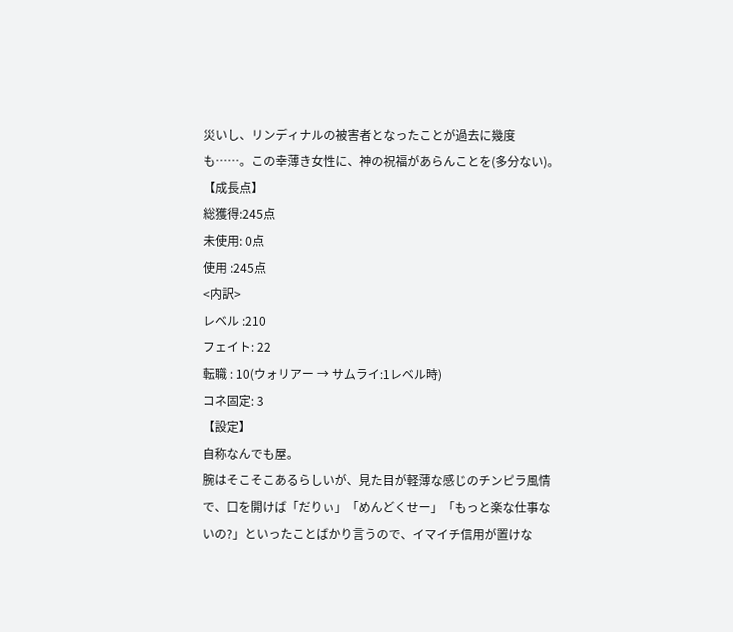災いし、リンディナルの被害者となったことが過去に幾度も……。この幸薄き女性に、神の祝福があらんことを(多分ない)。
【成長点】
総獲得:245点
未使用: 0点
使用 :245点
<内訳>
レベル :210
フェイト: 22
転職 : 10(ウォリアー → サムライ:1レベル時)
コネ固定: 3
【設定】
自称なんでも屋。
腕はそこそこあるらしいが、見た目が軽薄な感じのチンピラ風情で、口を開けば「だりぃ」「めんどくせー」「もっと楽な仕事ないの?」といったことばかり言うので、イマイチ信用が置けな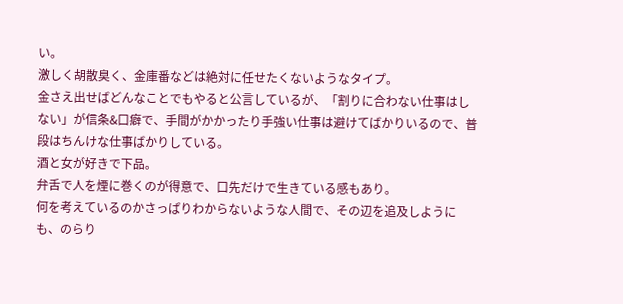い。
激しく胡散臭く、金庫番などは絶対に任せたくないようなタイプ。
金さえ出せばどんなことでもやると公言しているが、「割りに合わない仕事はしない」が信条&口癖で、手間がかかったり手強い仕事は避けてばかりいるので、普段はちんけな仕事ばかりしている。
酒と女が好きで下品。
弁舌で人を煙に巻くのが得意で、口先だけで生きている感もあり。
何を考えているのかさっぱりわからないような人間で、その辺を追及しようにも、のらり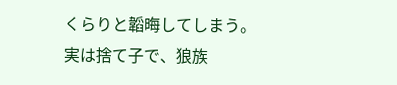くらりと韜晦してしまう。
実は捨て子で、狼族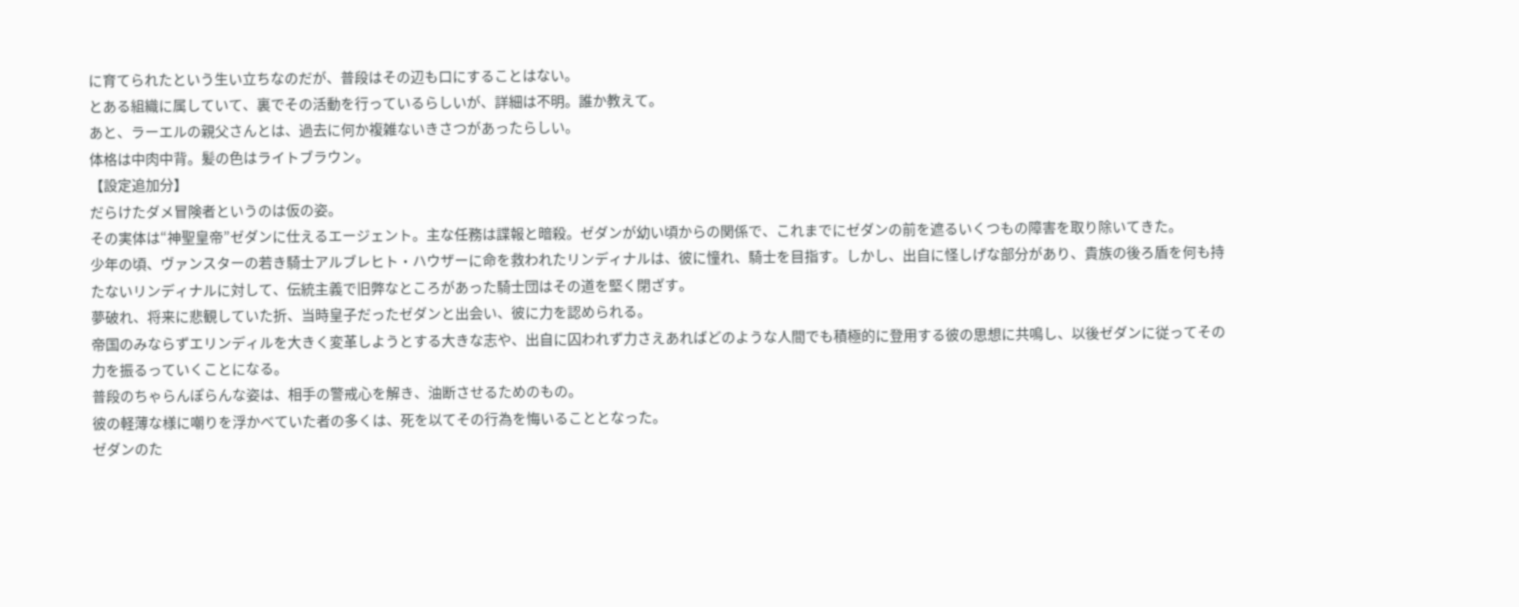に育てられたという生い立ちなのだが、普段はその辺も口にすることはない。
とある組織に属していて、裏でその活動を行っているらしいが、詳細は不明。誰か教えて。
あと、ラーエルの親父さんとは、過去に何か複雑ないきさつがあったらしい。
体格は中肉中背。髪の色はライトブラウン。
【設定追加分】
だらけたダメ冒険者というのは仮の姿。
その実体は“神聖皇帝”ゼダンに仕えるエージェント。主な任務は諜報と暗殺。ゼダンが幼い頃からの関係で、これまでにゼダンの前を遮るいくつもの障害を取り除いてきた。
少年の頃、ヴァンスターの若き騎士アルブレヒト・ハウザーに命を救われたリンディナルは、彼に憧れ、騎士を目指す。しかし、出自に怪しげな部分があり、貴族の後ろ盾を何も持たないリンディナルに対して、伝統主義で旧弊なところがあった騎士団はその道を堅く閉ざす。
夢破れ、将来に悲観していた折、当時皇子だったゼダンと出会い、彼に力を認められる。
帝国のみならずエリンディルを大きく変革しようとする大きな志や、出自に囚われず力さえあればどのような人間でも積極的に登用する彼の思想に共鳴し、以後ゼダンに従ってその力を振るっていくことになる。
普段のちゃらんぽらんな姿は、相手の警戒心を解き、油断させるためのもの。
彼の軽薄な様に嘲りを浮かべていた者の多くは、死を以てその行為を悔いることとなった。
ゼダンのた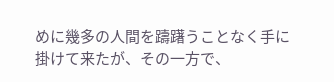めに幾多の人間を躊躇うことなく手に掛けて来たが、その一方で、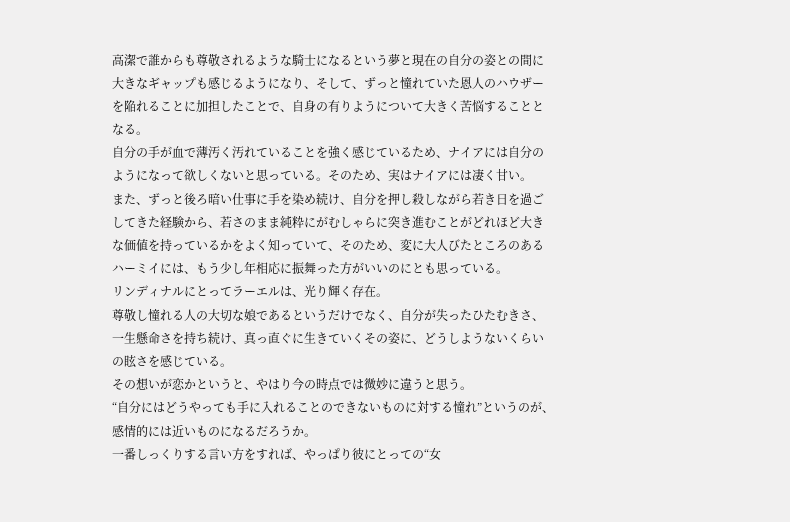高潔で誰からも尊敬されるような騎士になるという夢と現在の自分の姿との間に大きなギャップも感じるようになり、そして、ずっと憧れていた恩人のハウザーを陥れることに加担したことで、自身の有りようについて大きく苦悩することとなる。
自分の手が血で薄汚く汚れていることを強く感じているため、ナイアには自分のようになって欲しくないと思っている。そのため、実はナイアには凄く甘い。
また、ずっと後ろ暗い仕事に手を染め続け、自分を押し殺しながら若き日を過ごしてきた経験から、若さのまま純粋にがむしゃらに突き進むことがどれほど大きな価値を持っているかをよく知っていて、そのため、変に大人びたところのあるハーミイには、もう少し年相応に振舞った方がいいのにとも思っている。
リンディナルにとってラーエルは、光り輝く存在。
尊敬し憧れる人の大切な娘であるというだけでなく、自分が失ったひたむきさ、一生懸命さを持ち続け、真っ直ぐに生きていくその姿に、どうしようないくらいの眩さを感じている。
その想いが恋かというと、やはり今の時点では微妙に違うと思う。
“自分にはどうやっても手に入れることのできないものに対する憧れ”というのが、感情的には近いものになるだろうか。
一番しっくりする言い方をすれば、やっぱり彼にとっての“女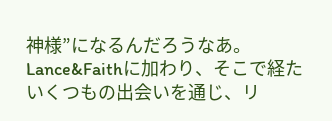神様”になるんだろうなあ。
Lance&Faithに加わり、そこで経たいくつもの出会いを通じ、リ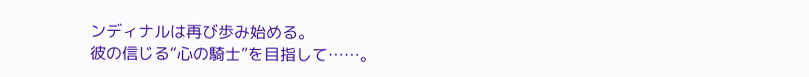ンディナルは再び歩み始める。
彼の信じる“心の騎士”を目指して……。